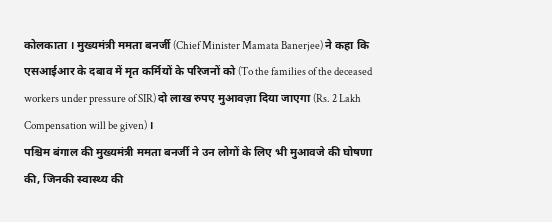कोलकाता । मुख्यमंत्री ममता बनर्जी (Chief Minister Mamata Banerjee) ने कहा कि एसआईआर के दबाव में मृत कर्मियों के परिजनों को (To the families of the deceased workers under pressure of SIR) दो लाख रुपए मुआवज़ा दिया जाएगा (Rs. 2 Lakh Compensation will be given) ।
पश्चिम बंगाल की मुख्यमंत्री ममता बनर्जी ने उन लोगों के लिए भी मुआवजे की घोषणा की, जिनकी स्वास्थ्य की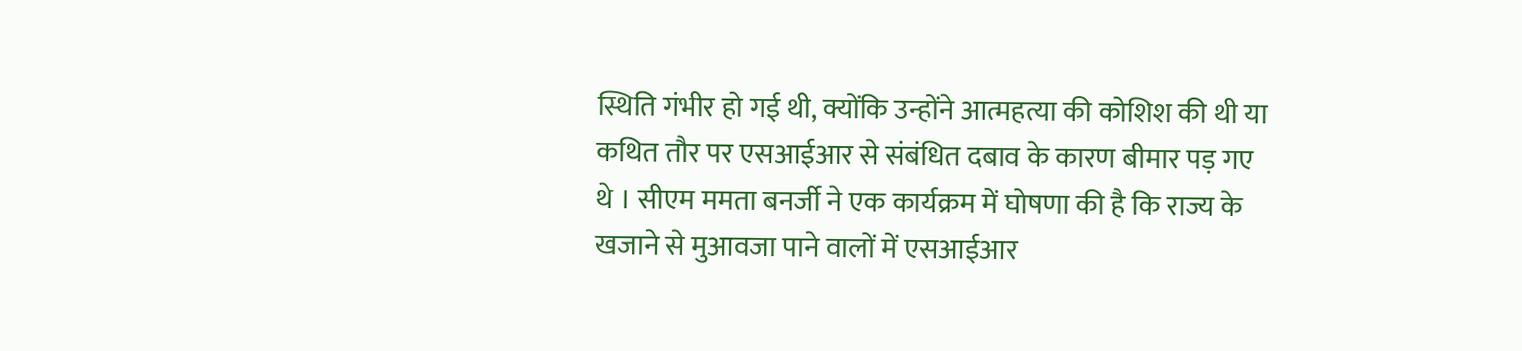स्थिति गंभीर हो गई थी, क्योंकि उन्होंने आत्महत्या की कोशिश की थी या कथित तौर पर एसआईआर से संबंधित दबाव के कारण बीमार पड़ गए थे । सीएम ममता बनर्जी ने एक कार्यक्रम में घोषणा की है कि राज्य के खजाने से मुआवजा पाने वालों में एसआईआर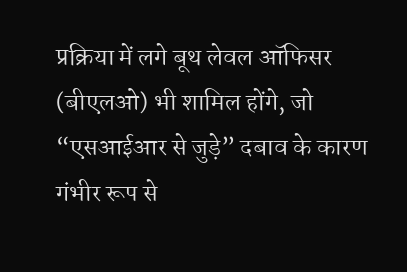प्रक्रिया में लगे बूथ लेवल ऑफिसर (बीएलओ) भी शामिल होंगे, जो “एसआईआर से जुड़े” दबाव के कारण गंभीर रूप से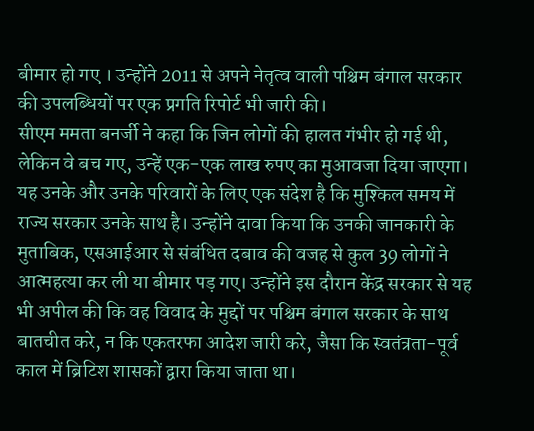बीमार हो गए । उन्होंने 2011 से अपने नेतृत्व वाली पश्चिम बंगाल सरकार की उपलब्धियों पर एक प्रगति रिपोर्ट भी जारी की।
सीएम ममता बनर्जी ने कहा कि जिन लोगों की हालत गंभीर हो गई थी, लेकिन वे बच गए, उन्हें एक-एक लाख रुपए का मुआवजा दिया जाएगा। यह उनके और उनके परिवारों के लिए एक संदेश है कि मुश्किल समय में राज्य सरकार उनके साथ है। उन्होंने दावा किया कि उनकी जानकारी के मुताबिक, एसआईआर से संबंधित दबाव की वजह से कुल 39 लोगों ने आत्महत्या कर ली या बीमार पड़ गए। उन्होंने इस दौरान केंद्र सरकार से यह भी अपील की कि वह विवाद के मुद्दों पर पश्चिम बंगाल सरकार के साथ बातचीत करे, न कि एकतरफा आदेश जारी करे, जैसा कि स्वतंत्रता-पूर्व काल में ब्रिटिश शासकों द्वारा किया जाता था।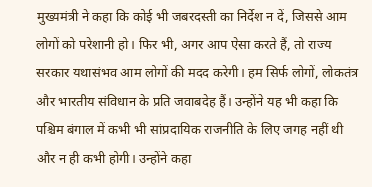मुख्यमंत्री ने कहा कि कोई भी जबरदस्ती का निर्देश न दें, जिससे आम लोगों को परेशानी हो। फिर भी, अगर आप ऐसा करते हैं, तो राज्य सरकार यथासंभव आम लोगों की मदद करेगी। हम सिर्फ लोगों, लोकतंत्र और भारतीय संविधान के प्रति जवाबदेह हैं। उन्होंने यह भी कहा कि पश्चिम बंगाल में कभी भी सांप्रदायिक राजनीति के लिए जगह नहीं थी और न ही कभी होगी। उन्होंने कहा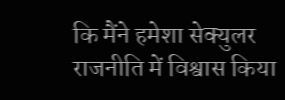कि मैंने हमेशा सेक्युलर राजनीति में विश्वास किया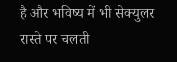है और भविष्य में भी सेक्युलर रास्ते पर चलती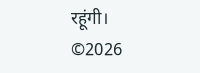रहूंगी।
©2026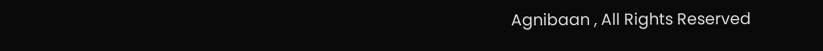Agnibaan , All Rights Reserved